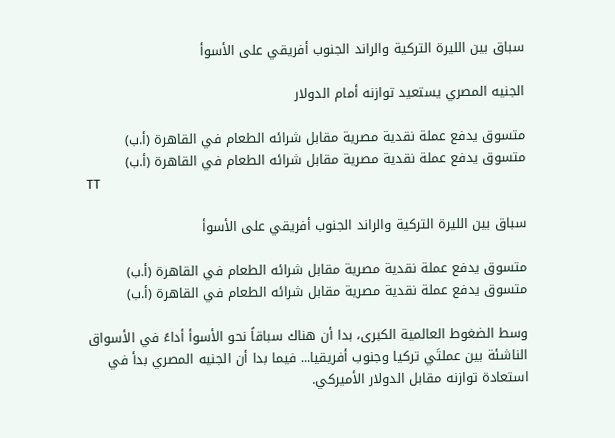سباق بين الليرة التركية والراند الجنوب أفريقي على الأسوأ

الجنيه المصري يستعيد توازنه أمام الدولار

متسوق يدفع عملة نقدية مصرية مقابل شرائه الطعام في القاهرة (أ.ب)
متسوق يدفع عملة نقدية مصرية مقابل شرائه الطعام في القاهرة (أ.ب)
TT

سباق بين الليرة التركية والراند الجنوب أفريقي على الأسوأ

متسوق يدفع عملة نقدية مصرية مقابل شرائه الطعام في القاهرة (أ.ب)
متسوق يدفع عملة نقدية مصرية مقابل شرائه الطعام في القاهرة (أ.ب)

وسط الضغوط العالمية الكبرى، بدا أن هناك سباقاً نحو الأسوأ أداءً في الأسواق الناشئة بين عملتَي تركيا وجنوب أفريقيا... فيما بدا أن الجنيه المصري بدأ في استعادة توازنه مقابل الدولار الأميركي.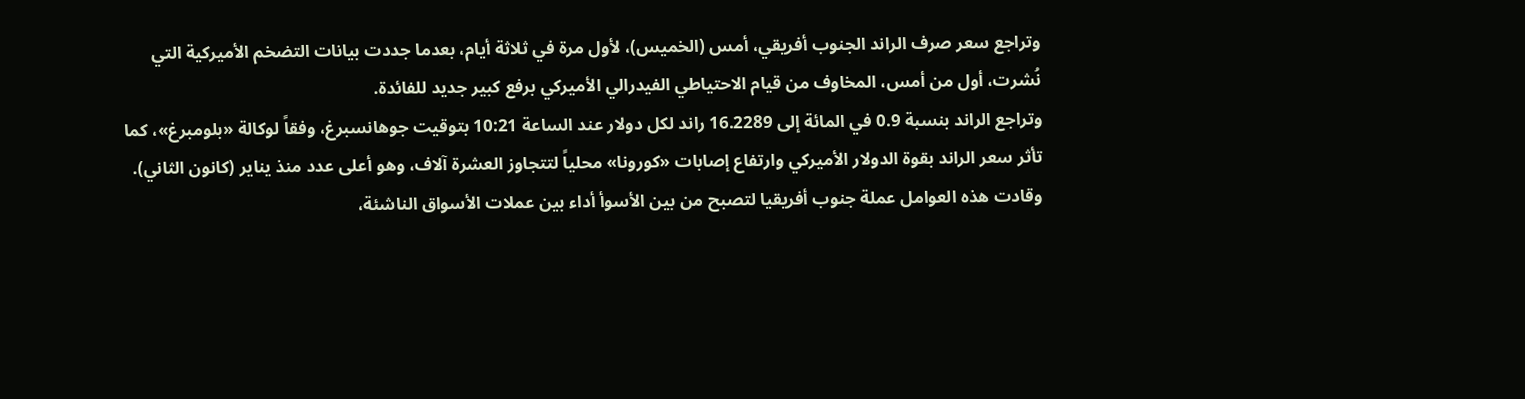وتراجع سعر صرف الراند الجنوب أفريقي، أمس (الخميس)، لأول مرة في ثلاثة أيام، بعدما جددت بيانات التضخم الأميركية التي نُشرت، أول من أمس، المخاوف من قيام الاحتياطي الفيدرالي الأميركي برفع كبير جديد للفائدة.
وتراجع الراند بنسبة 0.9 في المائة إلى 16.2289 راند لكل دولار عند الساعة 10:21 بتوقيت جوهانسبرغ، وفقاً لوكالة «بلومبرغ»، كما تأثر سعر الراند بقوة الدولار الأميركي وارتفاع إصابات «كورونا» محلياً لتتجاوز العشرة آلاف، وهو أعلى عدد منذ يناير (كانون الثاني).
وقادت هذه العوامل عملة جنوب أفريقيا لتصبح من بين الأسوأ أداء بين عملات الأسواق الناشئة،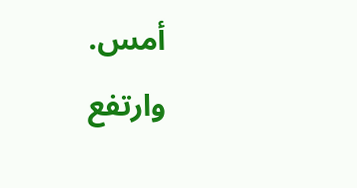أمس.
وارتفع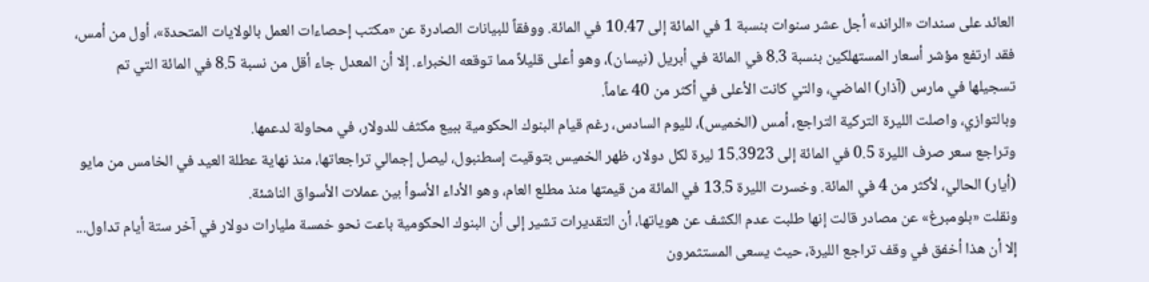العائد على سندات «الراند» أجل عشر سنوات بنسبة 1 في المائة إلى 10.47 في المائة. ووفقاً للبيانات الصادرة عن «مكتب إحصاءات العمل بالولايات المتحدة»، أول من أمس، فقد ارتفع مؤشر أسعار المستهلكين بنسبة 8.3 في المائة في أبريل (نيسان)، وهو أعلى قليلاً مما توقعه الخبراء. إلا أن المعدل جاء أقل من نسبة 8.5 في المائة التي تم تسجيلها في مارس (آذار) الماضي، والتي كانت الأعلى في أكثر من 40 عاماً.
وبالتوازي، واصلت الليرة التركية التراجع، أمس (الخميس)، لليوم السادس، رغم قيام البنوك الحكومية ببيع مكثف للدولار، في محاولة لدعمها.
وتراجع سعر صرف الليرة 0.5 في المائة إلى 15.3923 ليرة لكل دولار، ظهر الخميس بتوقيت إسطنبول، ليصل إجمالي تراجعاتها، منذ نهاية عطلة العيد في الخامس من مايو (أيار) الحالي، لأكثر من 4 في المائة. وخسرت الليرة 13.5 في المائة من قيمتها منذ مطلع العام، وهو الأداء الأسوأ بين عملات الأسواق الناشئة.
ونقلت «بلومبرغ» عن مصادر قالت إنها طلبت عدم الكشف عن هوياتها، أن التقديرات تشير إلى أن البنوك الحكومية باعت نحو خمسة مليارات دولار في آخر ستة أيام تداول... إلا أن هذا أخفق في وقف تراجع الليرة، حيث يسعى المستثمرون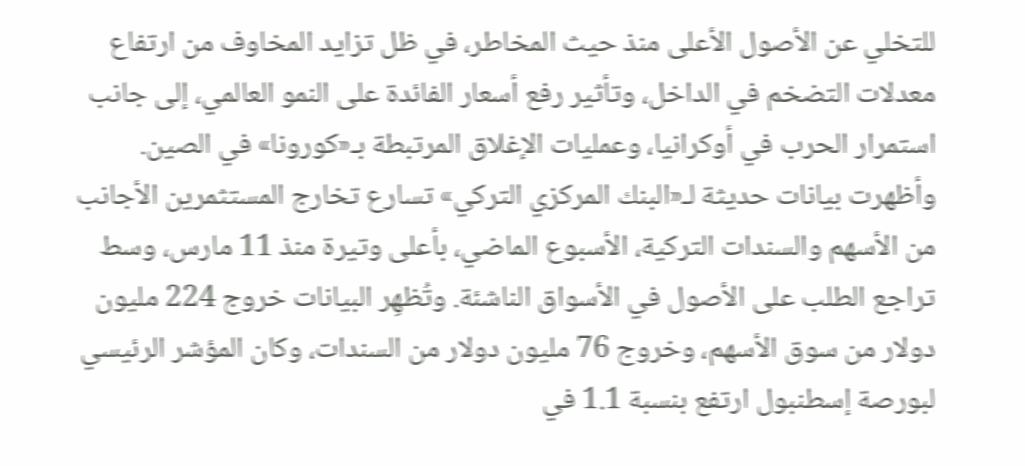للتخلي عن الأصول الأعلى منذ حيث المخاطر، في ظل تزايد المخاوف من ارتفاع معدلات التضخم في الداخل، وتأثير رفع أسعار الفائدة على النمو العالمي، إلى جانب استمرار الحرب في أوكرانيا، وعمليات الإغلاق المرتبطة بـ«كورونا» في الصين.
وأظهرت بيانات حديثة لـ«البنك المركزي التركي» تسارع تخارج المستثمرين الأجانب من الأسهم والسندات التركية، الأسبوع الماضي، بأعلى وتيرة منذ 11 مارس، وسط تراجع الطلب على الأصول في الأسواق الناشئة. وتُظهِر البيانات خروج 224 مليون دولار من سوق الأسهم، وخروج 76 مليون دولار من السندات، وكان المؤشر الرئيسي لبورصة إسطنبول ارتفع بنسبة 1.1 في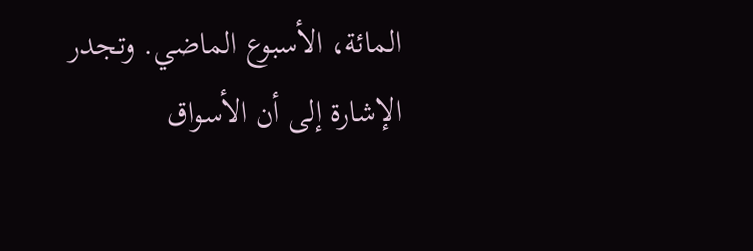المائة، الأسبوع الماضي. وتجدر الإشارة إلى أن الأسواق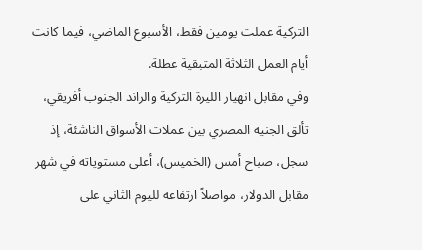التركية عملت يومين فقط، الأسبوع الماضي، فيما كانت أيام العمل الثلاثة المتبقية عطلة.
وفي مقابل انهيار الليرة التركية والراند الجنوب أفريقي، تألق الجنيه المصري بين عملات الأسواق الناشئة، إذ سجل، صباح أمس (الخميس)، أعلى مستوياته في شهر مقابل الدولار، مواصلاً ارتفاعه لليوم الثاني على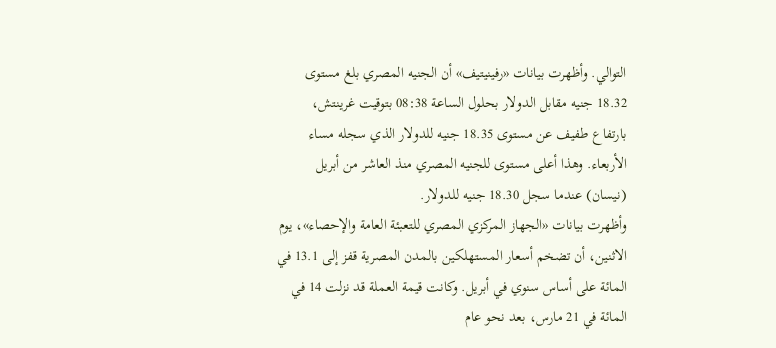التوالي. وأظهرت بيانات «رفينيتيف» أن الجنيه المصري بلغ مستوى 18.32 جنيه مقابل الدولار بحلول الساعة 08:38 بتوقيت غرينتش، بارتفاع طفيف عن مستوى 18.35 جنيه للدولار الذي سجله مساء الأربعاء. وهذا أعلى مستوى للجنيه المصري منذ العاشر من أبريل (نيسان) عندما سجل 18.30 جنيه للدولار.
وأظهرت بيانات «الجهاز المركزي المصري للتعبئة العامة والإحصاء»، يوم الاثنين، أن تضخم أسعار المستهلكين بالمدن المصرية قفز إلى 13.1 في المائة على أساس سنوي في أبريل. وكانت قيمة العملة قد نزلت 14 في المائة في 21 مارس، بعد نحو عام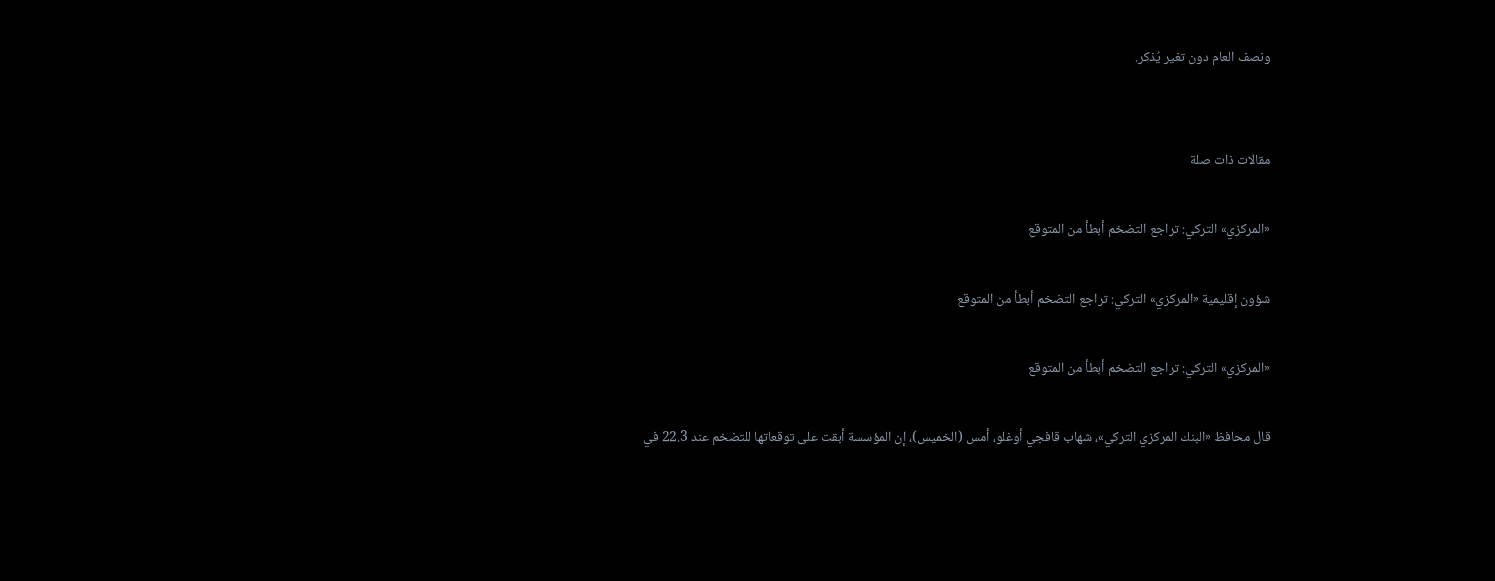ونصف العام دون تغير يُذكر.


مقالات ذات صلة

«المركزي» التركي: تراجع التضخم أبطأ من المتوقع

شؤون إقليمية «المركزي» التركي: تراجع التضخم أبطأ من المتوقع

«المركزي» التركي: تراجع التضخم أبطأ من المتوقع

قال محافظ «البنك المركزي التركي»، شهاب قافجي أوغلو، أمس (الخميس)، إن المؤسسة أبقت على توقعاتها للتضخم عند 22.3 في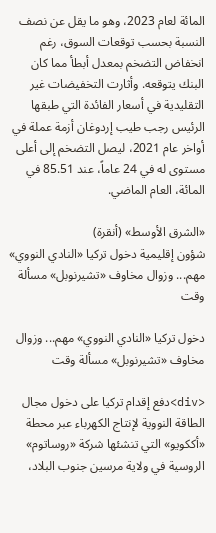المائة لعام 2023، وهو ما يقل عن نصف النسبة بحسب توقعات السوق، رغم انخفاض التضخم بمعدل أبطأ مما كان البنك يتوقعه. وأثارت التخفيضات غير التقليدية في أسعار الفائدة التي طبقها الرئيس رجب طيب إردوغان أزمة عملة في أواخر عام 2021، ليصل التضخم إلى أعلى مستوى له في 24 عاماً، عند 85.51 في المائة، العام الماضي.

«الشرق الأوسط» (أنقرة)
شؤون إقليمية دخول تركيا «النادي النووي» مهم... وزوال مخاوف «تشيرنوبل» مسألة وقت

دخول تركيا «النادي النووي» مهم... وزوال مخاوف «تشيرنوبل» مسألة وقت

<div>دفع إقدام تركيا على دخول مجال الطاقة النووية لإنتاج الكهرباء عبر محطة «أككويو» التي تنشئها شركة «روساتوم» الروسية في ولاية مرسين جنوب البلاد،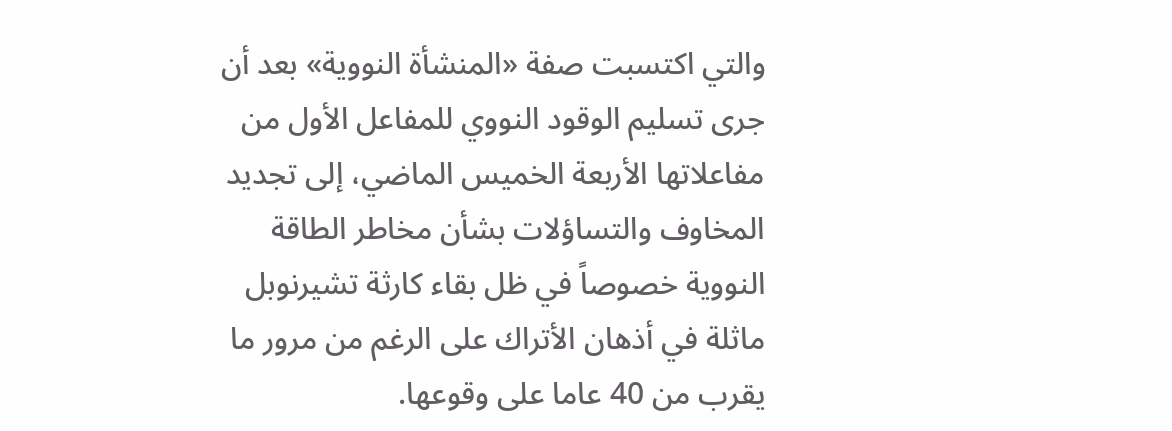والتي اكتسبت صفة «المنشأة النووية» بعد أن جرى تسليم الوقود النووي للمفاعل الأول من مفاعلاتها الأربعة الخميس الماضي، إلى تجديد المخاوف والتساؤلات بشأن مخاطر الطاقة النووية خصوصاً في ظل بقاء كارثة تشيرنوبل ماثلة في أذهان الأتراك على الرغم من مرور ما يقرب من 40 عاما على وقوعها.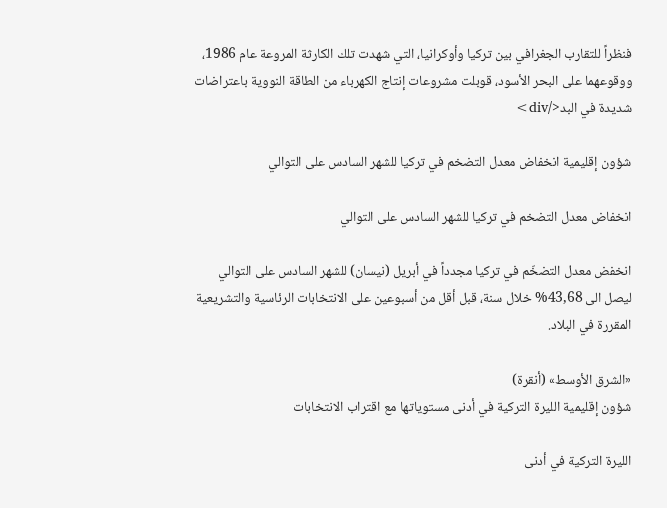فنظراً للتقارب الجغرافي بين تركيا وأوكرانيا، التي شهدت تلك الكارثة المروعة عام 1986، ووقوعهما على البحر الأسود، قوبلت مشروعات إنتاج الكهرباء من الطاقة النووية باعتراضات شديدة في البد</div>

شؤون إقليمية انخفاض معدل التضخم في تركيا للشهر السادس على التوالي

انخفاض معدل التضخم في تركيا للشهر السادس على التوالي

انخفض معدل التضخّم في تركيا مجدداً في أبريل (نيسان) للشهر السادس على التوالي ليصل الى 43,68% خلال سنة، قبل أقل من أسبوعين على الانتخابات الرئاسية والتشريعية المقررة في البلاد.

«الشرق الأوسط» (أنقرة)
شؤون إقليمية الليرة التركية في أدنى مستوياتها مع اقتراب الانتخابات

الليرة التركية في أدنى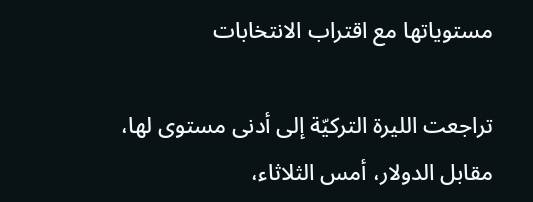مستوياتها مع اقتراب الانتخابات

تراجعت الليرة التركيّة إلى أدنى مستوى لها، مقابل الدولار، أمس الثلاثاء،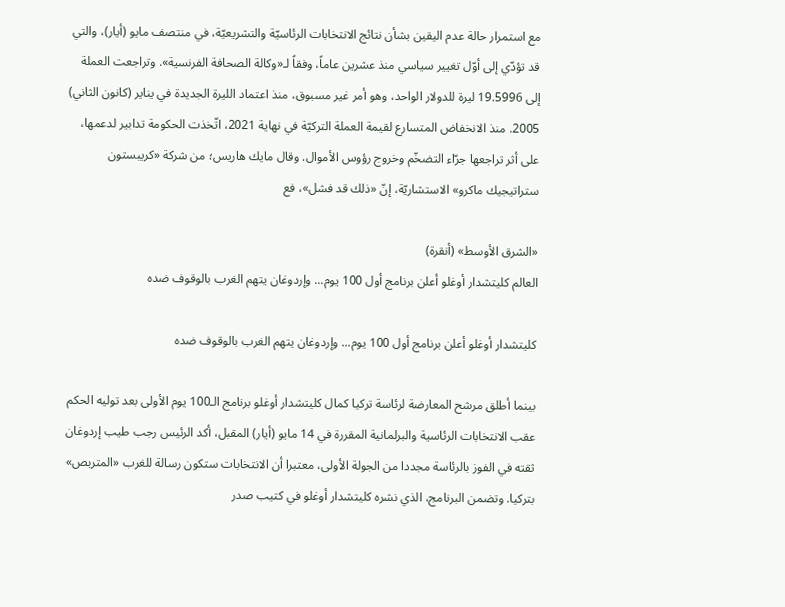مع استمرار حالة عدم اليقين بشأن نتائج الانتخابات الرئاسيّة والتشريعيّة، في منتصف مايو (أيار)، والتي قد تؤدّي إلى أوّل تغيير سياسي منذ عشرين عاماً، وفقاً لـ«وكالة الصحافة الفرنسية». وتراجعت العملة إلى 19.5996 ليرة للدولار الواحد، وهو أمر غير مسبوق، منذ اعتماد الليرة الجديدة في يناير (كانون الثاني) 2005. منذ الانخفاض المتسارع لقيمة العملة التركيّة في نهاية 2021، اتّخذت الحكومة تدابير لدعمها، على أثر تراجعها جرّاء التضخّم وخروج رؤوس الأموال. وقال مايك هاريس؛ من شركة «كريبستون ستراتيجيك ماكرو» الاستشاريّة، إنّ «ذلك قد فشل»، فع

«الشرق الأوسط» (أنقرة)
العالم كليتشدار أوغلو أعلن برنامج أول 100 يوم... وإردوغان يتهم الغرب بالوقوف ضده

كليتشدار أوغلو أعلن برنامج أول 100 يوم... وإردوغان يتهم الغرب بالوقوف ضده

بينما أطلق مرشح المعارضة لرئاسة تركيا كمال كليتشدار أوغلو برنامج الـ100 يوم الأولى بعد توليه الحكم عقب الانتخابات الرئاسية والبرلمانية المقررة في 14 مايو (أيار) المقبل، أكد الرئيس رجب طيب إردوغان ثقته في الفوز بالرئاسة مجددا من الجولة الأولى، معتبرا أن الانتخابات ستكون رسالة للغرب «المتربص» بتركيا. وتضمن البرنامج، الذي نشره كليتشدار أوغلو في كتيب صدر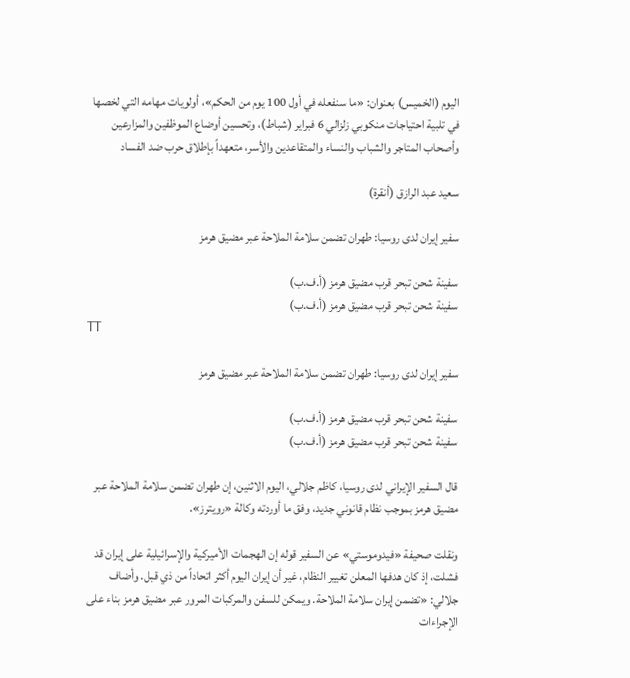اليوم (الخميس) بعنوان: «ما سنفعله في أول 100 يوم من الحكم»، أولويات مهامه التي لخصها في تلبية احتياجات منكوبي زلزالي 6 فبراير (شباط)، وتحسين أوضاع الموظفين والمزارعين وأصحاب المتاجر والشباب والنساء والمتقاعدين والأسر، متعهداً بإطلاق حرب ضد الفساد

سعيد عبد الرازق (أنقرة)

سفير إيران لدى روسيا: طهران تضمن سلامة الملاحة عبر مضيق هرمز

سفينة شحن تبحر قرب مضيق هرمز (أ.ف.ب)
سفينة شحن تبحر قرب مضيق هرمز (أ.ف.ب)
TT

سفير إيران لدى روسيا: طهران تضمن سلامة الملاحة عبر مضيق هرمز

سفينة شحن تبحر قرب مضيق هرمز (أ.ف.ب)
سفينة شحن تبحر قرب مضيق هرمز (أ.ف.ب)

قال السفير الإيراني لدى روسيا، كاظم جلالي، اليوم الاثنين، إن طهران ‌تضمن ‌سلامة الملاحة ‌عبر مضيق هرمز بموجب نظام قانوني جديد، وفق ما أوردته وكالة «رويترز».

ونقلت صحيفة «فيدوموستي» عن السفير قوله إن الهجمات الأميركية والإسرائيلية على إيران قد فشلت، ‌إذ ‌كان هدفها ‌المعلن تغيير ‌النظام، غير أن إيران اليوم أكثر اتحاداً ‌من ذي قبل. وأضاف جلالي: «تضمن إيران سلامة الملاحة. ويمكن للسفن والمركبات المرور عبر مضيق هرمز بناء على الإجراءات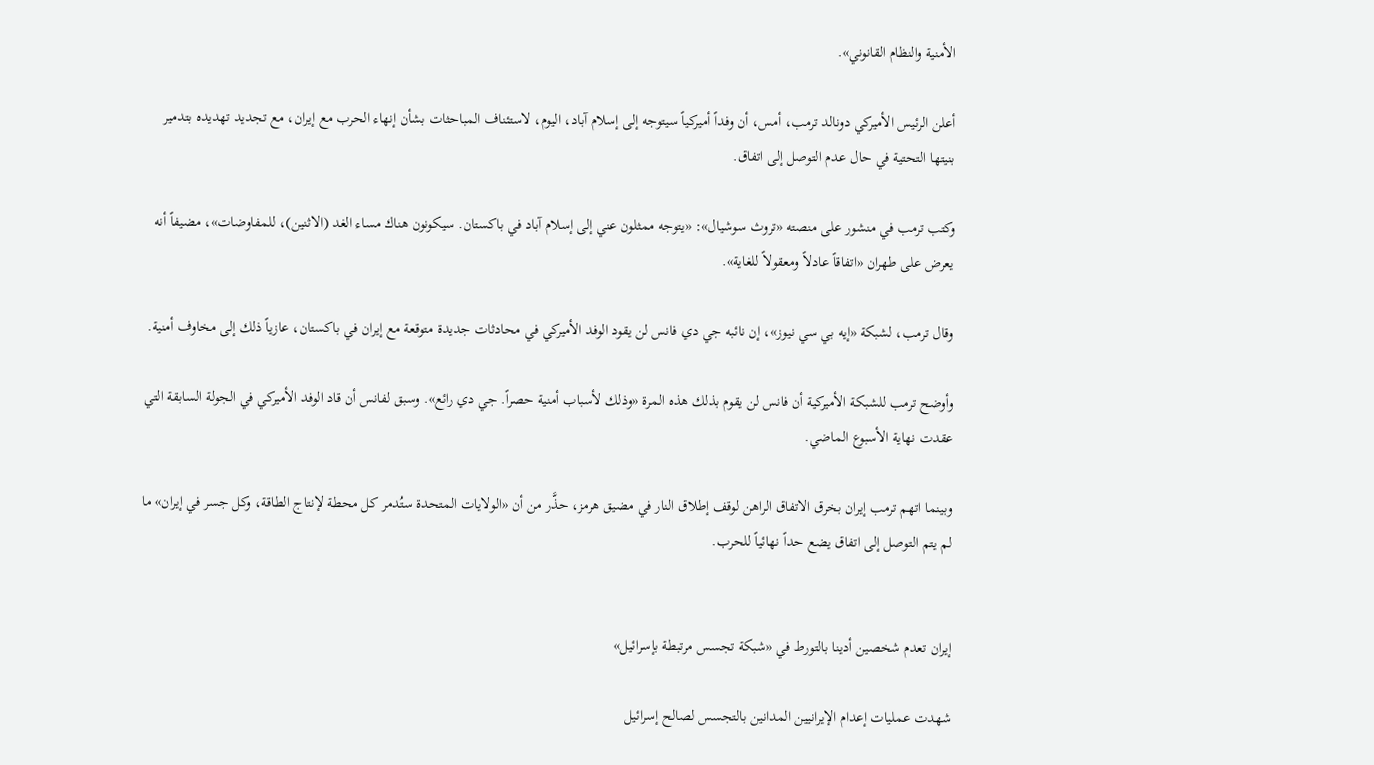الأمنية والنظام القانوني».

أعلن الرئيس الأميركي دونالد ترمب، أمس، أن وفداً أميركياً سيتوجه إلى إسلام آباد، اليوم، لاستئناف المباحثات بشأن إنهاء الحرب مع إيران، مع تجديد تهديده بتدمير بنيتها التحتية في حال عدم التوصل إلى اتفاق.

وكتب ترمب في منشور على منصته «تروث سوشيال»: «يتوجه ممثلون عني إلى إسلام آباد في باكستان. سيكونون هناك مساء الغد (الاثنين)، للمفاوضات»، مضيفاً أنه يعرض على طهران «اتفاقاً عادلاً ومعقولاً للغاية».

وقال ترمب، لشبكة «إيه بي سي نيوز»، إن نائبه جي دي فانس لن يقود الوفد الأميركي في محادثات جديدة متوقعة مع إيران في باكستان، عازياً ذلك إلى مخاوف أمنية.

وأوضح ترمب للشبكة الأميركية أن فانس لن يقوم بذلك هذه المرة «وذلك لأسباب أمنية حصراً. جي دي رائع». وسبق لفانس أن قاد الوفد الأميركي في الجولة السابقة التي عقدت نهاية الأسبوع الماضي.

وبينما اتهم ترمب إيران بخرق الاتفاق الراهن لوقف إطلاق النار في مضيق هرمز، حذَّر من أن «الولايات المتحدة ستُدمر كل محطة لإنتاج الطاقة، وكل جسر في إيران» ما لم يتم التوصل إلى اتفاق يضع حداً نهائياً للحرب.


إيران تعدم شخصين أدينا بالتورط في «شبكة تجسس مرتبطة بإسرائيل»

شهدت عمليات إعدام الإيرانيين المدانين بالتجسس لصالح إسرائيل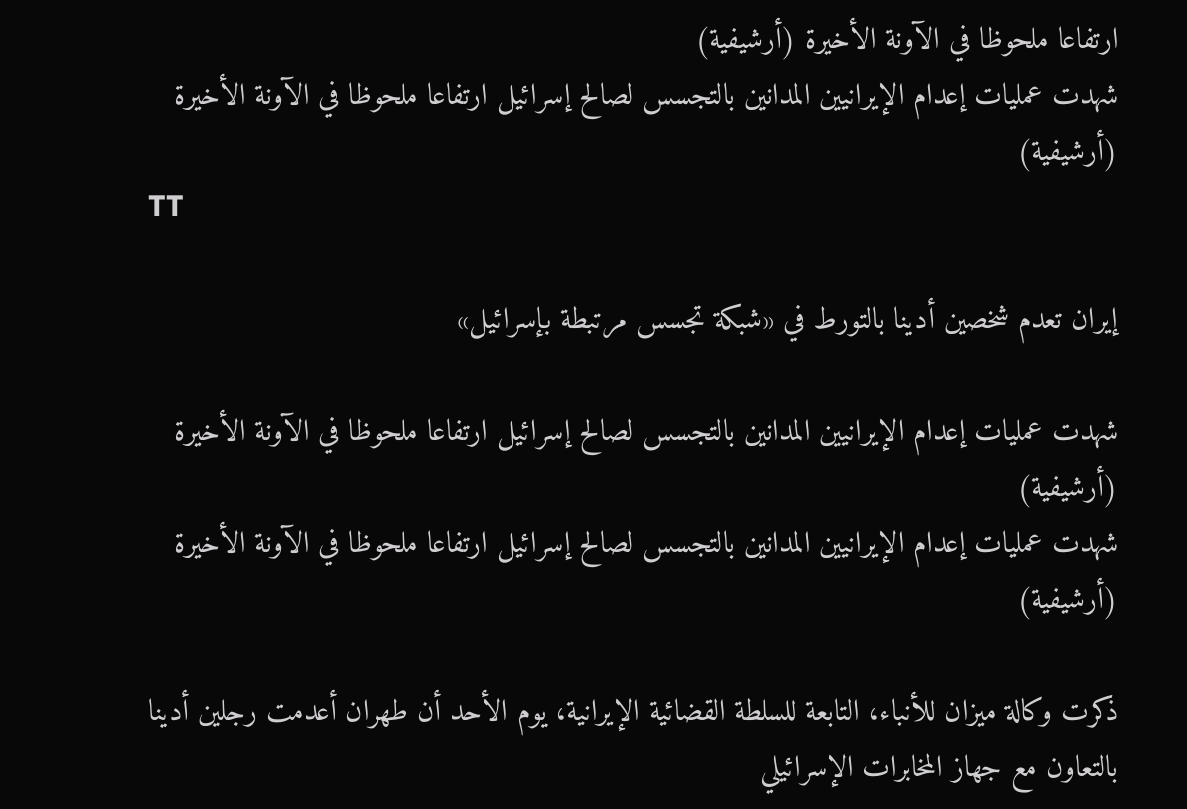ارتفاعا ملحوظا في الآونة الأخيرة (أرشيفية)
شهدت عمليات إعدام الإيرانيين المدانين بالتجسس لصالح إسرائيل ارتفاعا ملحوظا في الآونة الأخيرة (أرشيفية)
TT

إيران تعدم شخصين أدينا بالتورط في «شبكة تجسس مرتبطة بإسرائيل»

شهدت عمليات إعدام الإيرانيين المدانين بالتجسس لصالح إسرائيل ارتفاعا ملحوظا في الآونة الأخيرة (أرشيفية)
شهدت عمليات إعدام الإيرانيين المدانين بالتجسس لصالح إسرائيل ارتفاعا ملحوظا في الآونة الأخيرة (أرشيفية)

ذكرت وكالة ميزان للأنباء، التابعة للسلطة القضائية الإيرانية، يوم الأحد أن طهران أعدمت رجلين أدينا بالتعاون مع جهاز المخابرات الإسرائيلي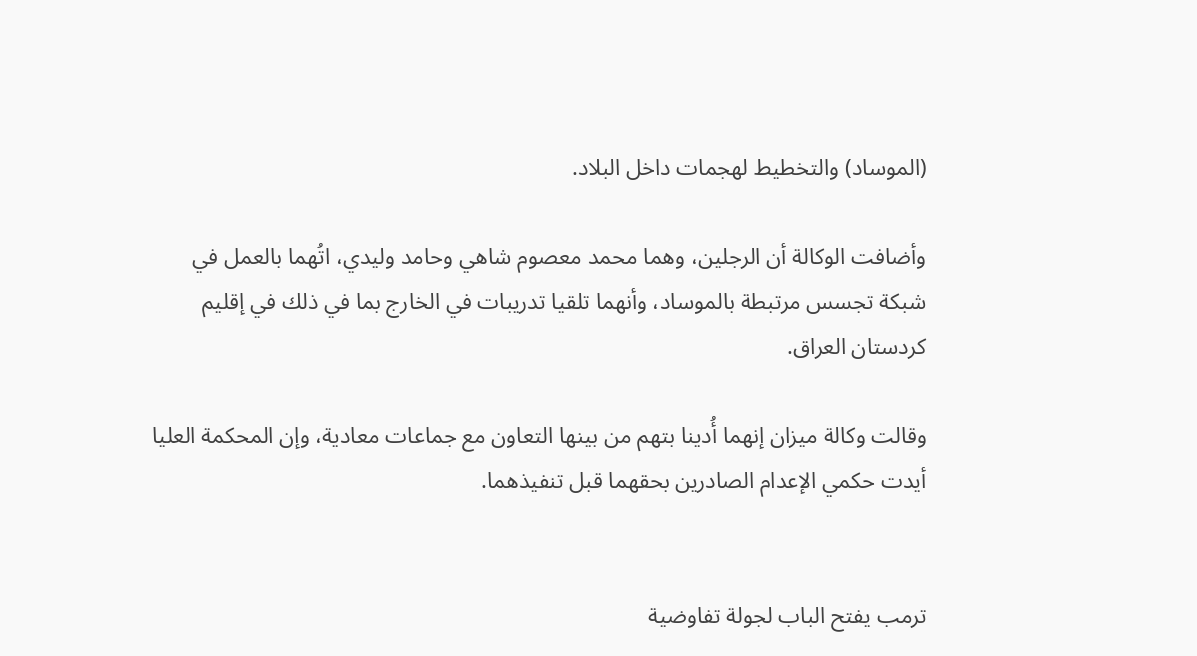(الموساد) والتخطيط لهجمات داخل البلاد.

وأضافت الوكالة أن الرجلين، وهما محمد معصوم شاهي وحامد وليدي، اتُهما بالعمل في شبكة تجسس مرتبطة بالموساد، وأنهما تلقيا تدريبات في الخارج بما في ذلك في إقليم كردستان العراق.

وقالت وكالة ميزان إنهما أُدينا بتهم من بينها التعاون مع جماعات معادية، وإن المحكمة العليا أيدت حكمي الإعدام الصادرين بحقهما قبل تنفيذهما.


ترمب يفتح الباب لجولة تفاوضية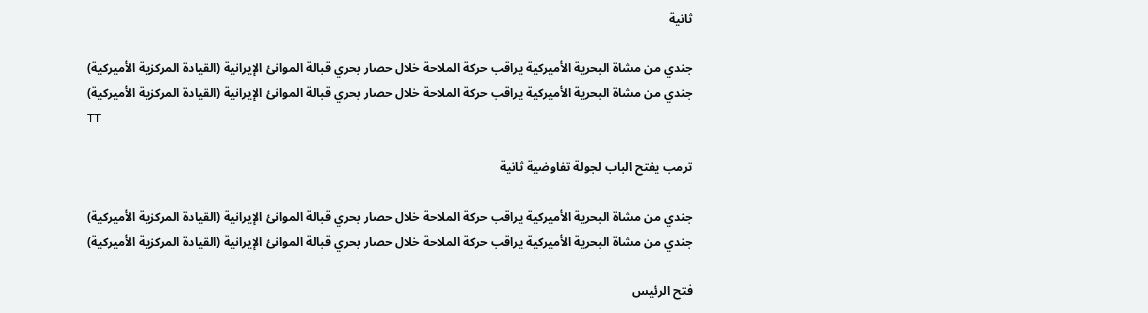ثانية

جندي من مشاة البحرية الأميركية يراقب حركة الملاحة خلال حصار بحري قبالة الموانئ الإيرانية (القيادة المركزية الأميركية)
جندي من مشاة البحرية الأميركية يراقب حركة الملاحة خلال حصار بحري قبالة الموانئ الإيرانية (القيادة المركزية الأميركية)
TT

ترمب يفتح الباب لجولة تفاوضية ثانية

جندي من مشاة البحرية الأميركية يراقب حركة الملاحة خلال حصار بحري قبالة الموانئ الإيرانية (القيادة المركزية الأميركية)
جندي من مشاة البحرية الأميركية يراقب حركة الملاحة خلال حصار بحري قبالة الموانئ الإيرانية (القيادة المركزية الأميركية)

فتح الرئيس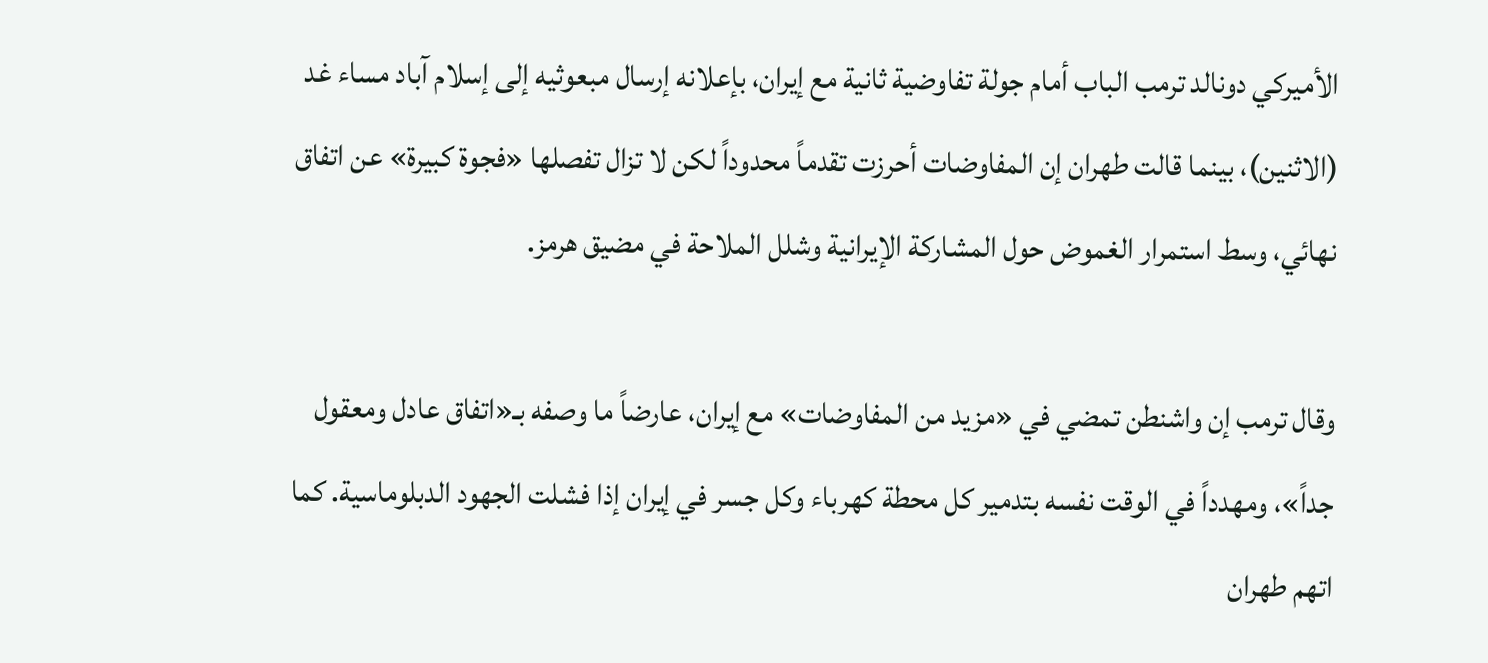الأميركي دونالد ترمب الباب أمام جولة تفاوضية ثانية مع إيران، بإعلانه إرسال مبعوثيه إلى إسلام آباد مساء غد (الاثنين)، بينما قالت طهران إن المفاوضات أحرزت تقدماً محدوداً لكن لا تزال تفصلها «فجوة كبيرة» عن اتفاق نهائي، وسط استمرار الغموض حول المشاركة الإيرانية وشلل الملاحة في مضيق هرمز.

وقال ترمب إن واشنطن تمضي في «مزيد من المفاوضات» مع إيران، عارضاً ما وصفه بـ«اتفاق عادل ومعقول جداً»، ومهدداً في الوقت نفسه بتدمير كل محطة كهرباء وكل جسر في إيران إذا فشلت الجهود الدبلوماسية. كما اتهم طهران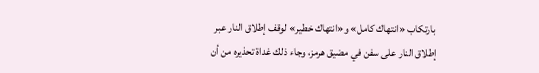بارتكاب «انتهاك كامل» و«انتهاك خطير» لوقف إطلاق النار عبر إطلاق النار على سفن في مضيق هرمز، وجاء ذلك غداة تحذيره من أن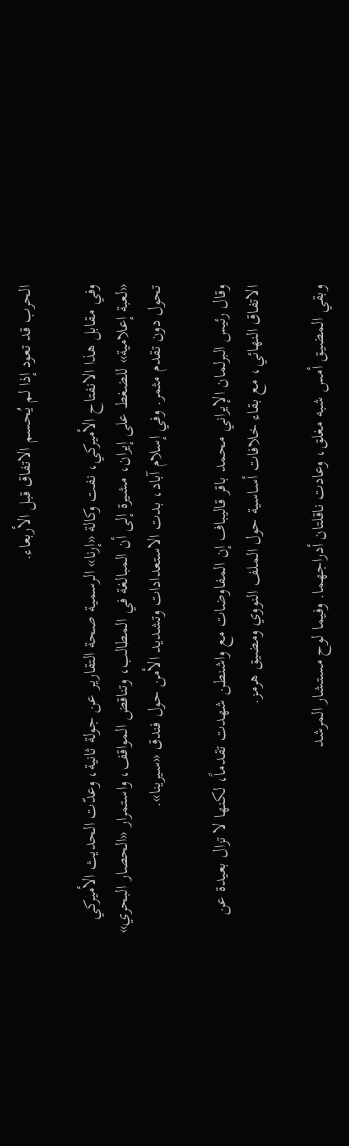الحرب قد تعود إذا لم يُحسم الاتفاق قبل الأربعاء.

وفي مقابل هذا الانفتاح الأميركي، نفت وكالة «إرنا» الرسمية صحة التقارير عن جولة ثانية، وعدّت الحديث الأميركي «لعبة إعلامية» للضغط على إيران، مشيرة إلى أن المبالغة في المطالب، وتناقض المواقف، واستمرار «الحصار البحري» تحول دون تقدم مثمر. وفي إسلام آباد، بدت الاستعدادات وتشديد الأمن حول فندق «سيرينا».

وقال رئيس البرلمان الإيراني محمد باقر قاليباف إن المفاوضات مع واشنطن شهدت تقدماً، لكنها لا تزال بعيدة عن الاتفاق النهائي، مع بقاء خلافات أساسية حول الملف النووي ومضيق هرمز.

وبقي المضيق أمس شبه مغلق، وعادت ناقلتان أدراجهما. وفيما لوح مستشار المرشد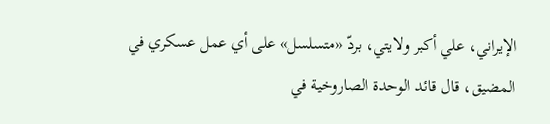الإيراني، علي أكبر ولايتي، بردّ «متسلسل» على أي عمل عسكري في المضيق، قال قائد الوحدة الصاروخية في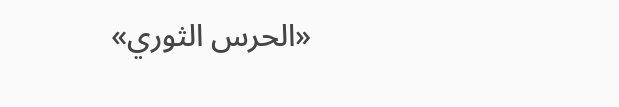«الحرس الثوري»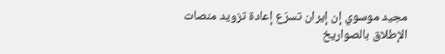مجيد موسوي إن إيران تسرّع إعادة تزويد منصات الإطلاق بالصواريخ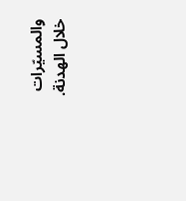والمسيّرات خلال الهدنة.